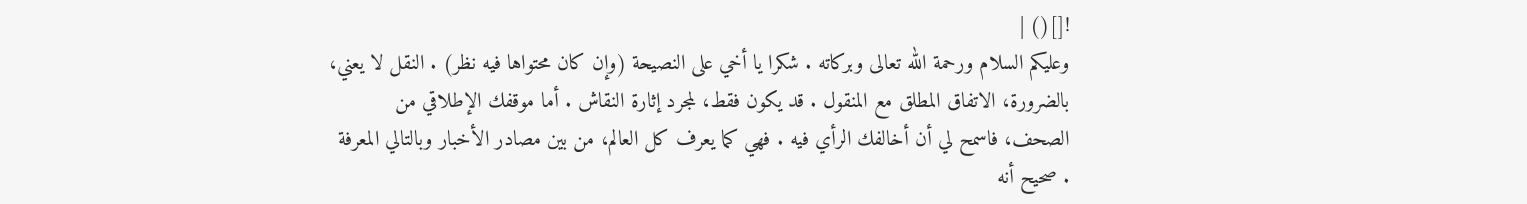![]() |
وعليكم السلام ورحمة الله تعالى وبركاته . شكرا يا أخي على النصيحة (وإن كان محتواها فيه نظر) . النقل لا يعني، بالضرورة، الاتفاق المطلق مع المنقول . قد يكون فقط، لمجرد إثارة النقاش . أما موقفك الإطلاقي من الصحف، فاسمح لي أن أخالفك الرأي فيه . فهي كما يعرف كل العالم، من بين مصادر الأخبار وبالتالي المعرفة . صحيح أنه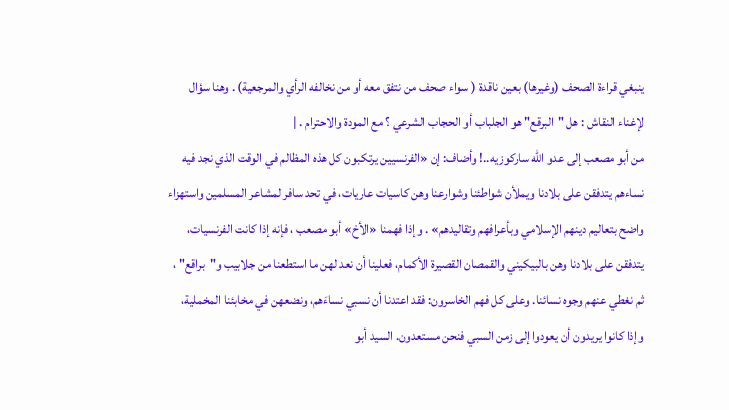ينبغي قراءة الصحف (وغيرها) بعين ناقدة ( سواء صحف من نتفق معه أو من نخالفه الرأي والمرجعية) . وهنا سؤال لإغناء النقاش : هل "البرقع" هو الجلباب أو الحجاب الشرعي ؟ مع المودة والاحترام . |
من أبو مصعب إلى عدو الله ساركوزيه..! وأضاف: إن «الفرنسيين يرتكبون كل هذه المظالم في الوقت الذي نجد فيه نساءهم يتدفقن على بلادنا ويملأن شواطئنا وشوارعنا وهن كاسيات عاريات، في تحد سافر لمشاعر المسلمين واستهزاء واضح بتعاليم دينهم الإسلامي وبأعرافهم وتقاليدهم» . وإذا فهمنا «الأخ» أبو مصعب ، فإنه إذا كانت الفرنسيات، يتدفقن على بلادنا وهن بالبيكيني والقمصان القصيرة الأكمام، فعلينا أن نعد لهن ما استطعنا من جلابيب و"براقع" ، ثم نغطي عنهم وجوه نسائنا. وعلى كل فهم الخاسرون: فقد اعتدنا أن نسبي نساءَهم، ونضعهن في مخابئنا المخملية، وإذا كانوا يريدون أن يعودوا إلى زمن السبي فنحن مستعدون. السيد أبو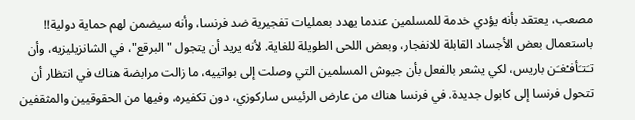مصعب، يعتقد بأنه يؤدي خدمة للمسلمين عندما يهدد بعمليات تفجيرية ضد فرنسا، وأنه سيضمن لهم حماية دولية!! باستعمال بعض الأجساد القابلة للانفجار، وبعض اللحى الطويلة للغاية. لأنه يريد أن يتجول "البرقع"، في الشانزيليزيه، وأن تـَتـَأفـْغـَن باريس، لكي يشعر بالفعل بأن جيوش المسلمين التي وصلت إلى بواتييه، ما زالت مرابضة هناك في انتظار أن تتحول فرنسا إلى كابول جديدة. في فرنسا هناك من عارض الرئيس ساركوزي، دون تكفيره، وفيها من الحقوقيين والمثقفين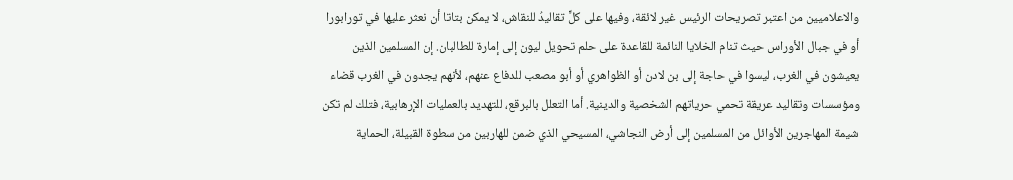والاعلاميين من اعتبر تصريحات الرئيس غير لائقة، وفيها على كلٍّ تقاليدُ للنقاش، لا يمكن بتاتا أن نعثر عليها في تورابورا أو في جبال الأوراس حيث تنام الخلايا النائمة للقاعدة على حلم تحويل ليون إلى إمارة للطالبان. إن المسلمين الذين يعيشون في الغرب، ليسوا في حاجة إلى بن لادن أو الظواهري أو أبو مصعب للدفاع عنهم، لأنهم يجدون في الغرب قضاء ومؤسسات وتقاليد عريقة تحمي حرياتهم الشخصية والدينية. أما التعلل بالبرقع، للتهديد بالعمليات الإرهابية، فتلك لم تكن شيمة المهاجرين الأوائل من المسلمين إلى أرض النجاشي، المسيحي الذي ضمن للهاربين من سطوة القبيلة، الحماية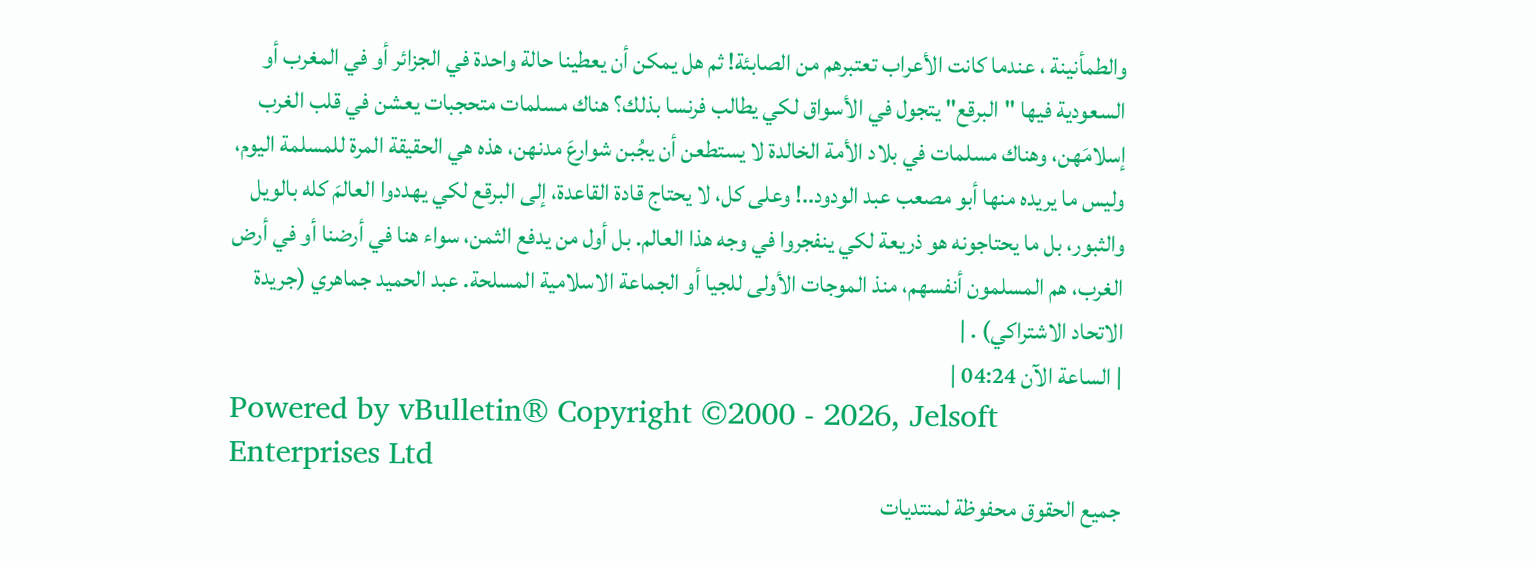والطمأنينة ، عندما كانت الأعراب تعتبرهم من الصابئة! ثم هل يمكن أن يعطينا حالة واحدة في الجزائر أو في المغرب أو السعودية فيها "البرقع" يتجول في الأسواق لكي يطالب فرنسا بذلك؟ هناك مسلمات متحجبات يعشن في قلب الغرب إسلامَهن، وهناك مسلمات في بلاد الأمة الخالدة لا يستطعن أن يجُبن شوارعَ مدنهن، هذه هي الحقيقة المرة للمسلمة اليوم، وليس ما يريده منها أبو مصعب عبد الودود..! وعلى كل، لا يحتاج قادة القاعدة، إلى البرقع لكي يهددوا العالمَ كله بالويل والثبور، بل ما يحتاجونه هو ذريعة لكي ينفجروا في وجه هذا العالم. بل أول من يدفع الثمن، سواء هنا في أرضنا أو في أرض الغرب، هم المسلمون أنفسهم، منذ الموجات الأولى للجيا أو الجماعة الاسلامية المسلحة. عبد الحميد جماهري (جريدة الاتحاد الاشتراكي) . |
| الساعة الآن 04:24 |
Powered by vBulletin® Copyright ©2000 - 2026, Jelsoft Enterprises Ltd
جميع الحقوق محفوظة لمنتديات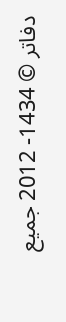دفاتر © 1434- 2012 جميع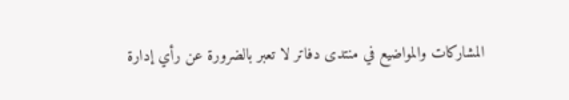المشاركات والمواضيع في منتدى دفاتر لا تعبر بالضرورة عن رأي إدارة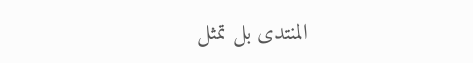المنتدى بل تمثل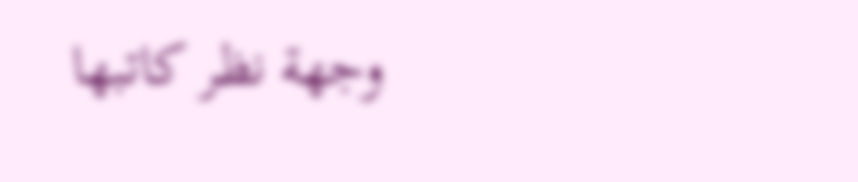وجهة نظر كاتبها